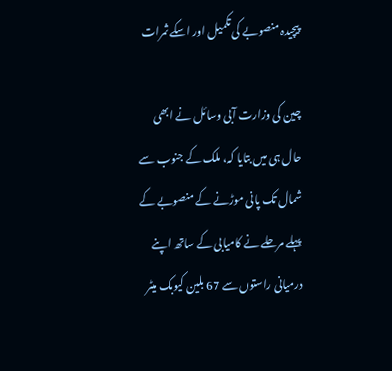پیچیدہ منصوبے کی تکمیل اور اسکے ثمرات

چین کی وزارت آبی وسائل نے ابھی حال ہی میں بتایا کہ، ملک کے جنوب سے شمال تک پانی موڑنے کے منصوبے کے پہلے مرحلے نے کامیابی کے ساتھ اپنے درمیانی راستوں سے 67 بلین کیوبک میٹر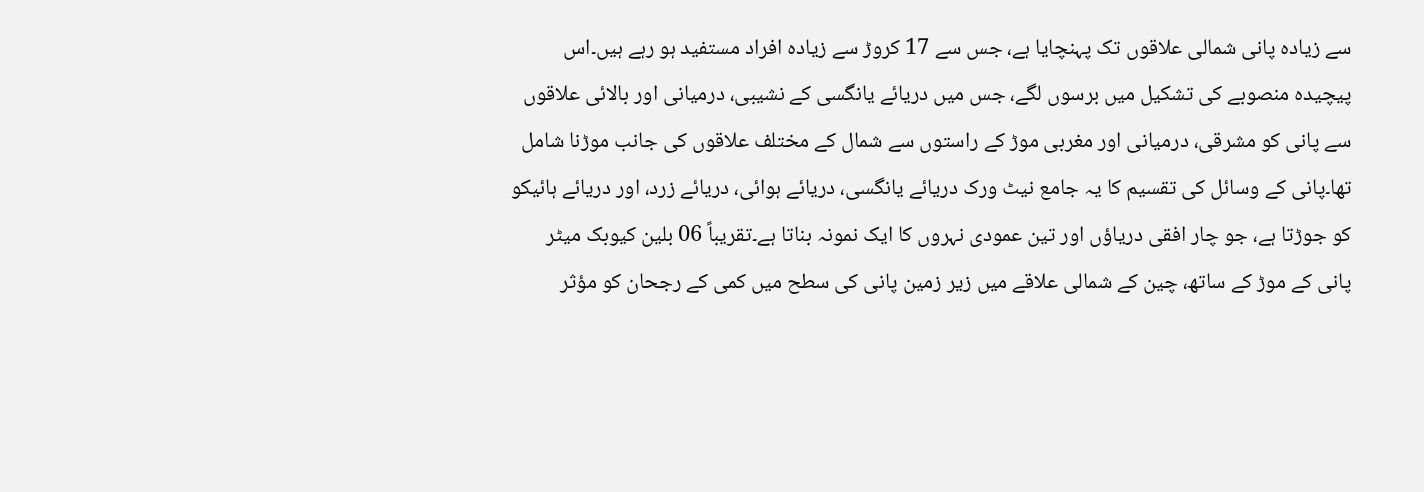سے زیادہ پانی شمالی علاقوں تک پہنچایا ہے، جس سے 17 کروڑ سے زیادہ افراد مستفید ہو رہے ہیں۔اس پیچیدہ منصوبے کی تشکیل میں برسوں لگے، جس میں دریائے یانگسی کے نشیبی، درمیانی اور بالائی علاقوں سے پانی کو مشرقی، درمیانی اور مغربی موڑ کے راستوں سے شمال کے مختلف علاقوں کی جانب موڑنا شامل تھا۔پانی کے وسائل کی تقسیم کا یہ جامع نیٹ ورک دریائے یانگسی، دریائے ہوائی، دریائے زرد، اور دریائے ہائیکو کو جوڑتا ہے، جو چار افقی دریاؤں اور تین عمودی نہروں کا ایک نمونہ بناتا ہے۔تقریباً 06 بلین کیوبک میٹر پانی کے موڑ کے ساتھ، چین کے شمالی علاقے میں زیر زمین پانی کی سطح میں کمی کے رجحان کو مؤثر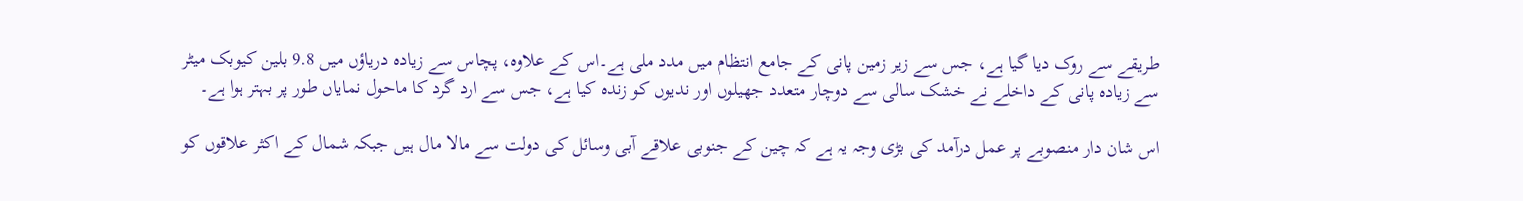طریقے سے روک دیا گیا ہے، جس سے زیر زمین پانی کے جامع انتظام میں مدد ملی ہے۔اس کے علاوہ، پچاس سے زیادہ دریاؤں میں 9.8 بلین کیوبک میٹر سے زیادہ پانی کے داخلے نے خشک سالی سے دوچار متعدد جھیلوں اور ندیوں کو زندہ کیا ہے، جس سے ارد گرد کا ماحول نمایاں طور پر بہتر ہوا ہے۔

اس شان دار منصوبے پر عمل درآمد کی بڑی وجہ یہ ہے کہ چین کے جنوبی علاقے آبی وسائل کی دولت سے مالا مال ہیں جبکہ شمال کے اکثر علاقوں کو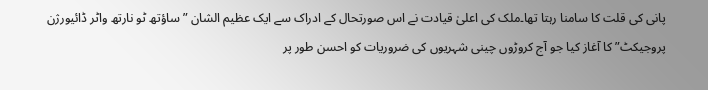پانی کی قلت کا سامنا رہتا تھا۔ملک کی اعلیٰ قیادت نے اس صورتحال کے ادراک سے ایک عظیم الشان ” ساؤتھ ٹو نارتھ واٹر ڈائیورژن پروجیکٹ” کا آغاز کیا جو آج کروڑوں چینی شہریوں کی ضروریات کو احسن طور پر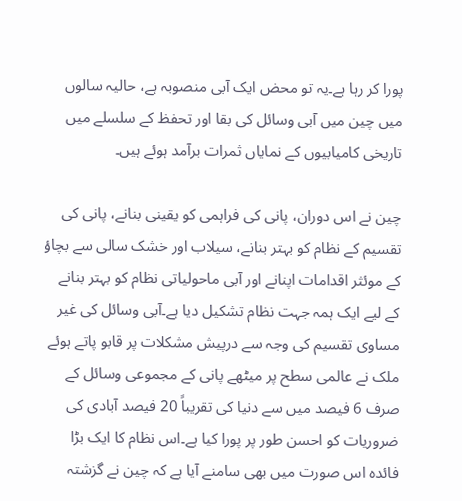پورا کر رہا ہے۔یہ تو محض ایک آبی منصوبہ ہے، حالیہ سالوں میں چین میں آبی وسائل کی بقا اور تحفظ کے سلسلے میں تاریخی کامیابیوں کے نمایاں ثمرات برآمد ہوئے ہیں۔

چین نے اس دوران، پانی کی فراہمی کو یقینی بنانے، پانی کی تقسیم کے نظام کو بہتر بنانے، سیلاب اور خشک سالی سے بچاؤ کے موئثر اقدامات اپنانے اور آبی ماحولیاتی نظام کو بہتر بنانے کے لیے ایک ہمہ جہت نظام تشکیل دیا ہے۔آبی وسائل کی غیر مساوی تقسیم کی وجہ سے درپیش مشکلات پر قابو پاتے ہوئے ملک نے عالمی سطح پر میٹھے پانی کے مجموعی وسائل کے صرف 6 فیصد میں سے دنیا کی تقریباً 20 فیصد آبادی کی ضروریات کو احسن طور پر پورا کیا ہے۔اس نظام کا ایک بڑا فائدہ اس صورت میں بھی سامنے آیا ہے کہ چین نے گزشتہ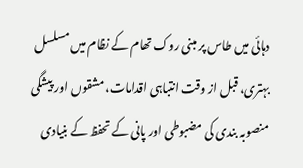دہائی میں طاس پر مبنی روک تھام کے نظام میں مسلسل بہتری، قبل از وقت انتباہی اقدامات، مشقوں اور پیشگی منصوبہ بندی کی مضبوطی اور پانی کے تحفظ کے بنیادی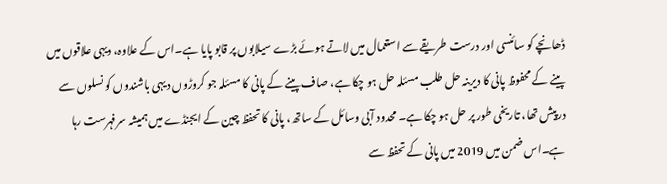ڈھانچے کو سائنسی اور درست طریقے سے استعمال میں لاتے ہوئے بڑے سیلابوں پر قابو پایا ہے۔اس کے علاوہ، دیہی علاقوں میں پینے کے محفوظ پانی کا دیرینہ حل طلب مسئلہ حل ہو چکا ہے، صاف پینے کے پانی کا مسئلہ جو کروڑوں دیہی باشندوں کو نسلوں سے درپیش تھا، تاریخی طور پر حل ہو چکا ہے۔ محدود آبی وسائل کے ساتھ، پانی کا تحفظ چین کے ایجنڈے میں ہمیشہ سرفہرست رہا ہے۔اس ضمن میں 2019 میں پانی کے تحفظ سے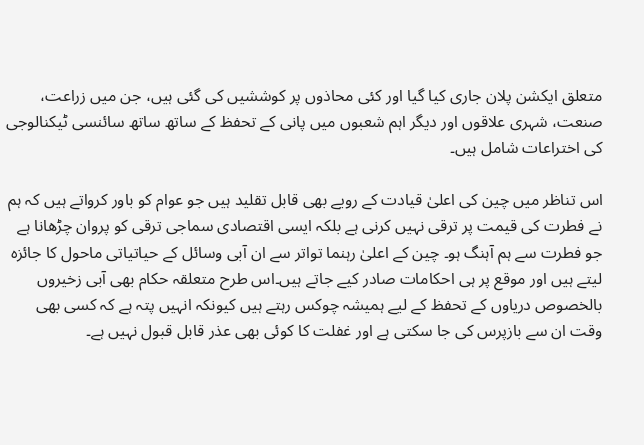متعلق ایکشن پلان جاری کیا گیا اور کئی محاذوں پر کوششیں کی گئی ہیں، جن میں زراعت، صنعت، شہری علاقوں اور دیگر اہم شعبوں میں پانی کے تحفظ کے ساتھ ساتھ سائنسی ٹیکنالوجی کی اختراعات شامل ہیں۔

اس تناظر میں چین کی اعلیٰ قیادت کے رویے بھی قابل تقلید ہیں جو عوام کو باور کرواتے ہیں کہ ہم نے فطرت کی قیمت پر ترقی نہیں کرنی ہے بلکہ ایسی اقتصادی سماجی ترقی کو پروان چڑھانا ہے جو فطرت سے ہم آہنگ ہو۔ چین کے اعلیٰ رہنما تواتر سے ان آبی وسائل کے حیاتیاتی ماحول کا جائزہ لیتے ہیں اور موقع پر ہی احکامات صادر کیے جاتے ہیں۔اس طرح متعلقہ حکام بھی آبی زخیروں بالخصوص دریاوں کے تحفظ کے لیے ہمیشہ چوکس رہتے ہیں کیونکہ انہیں پتہ ہے کہ کسی بھی وقت ان سے بازپرس کی جا سکتی ہے اور غفلت کا کوئی بھی عذر قابل قبول نہیں ہے۔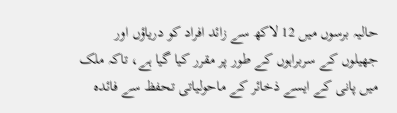حالیہ برسوں میں 12 لاکھ سے زائد افراد کو دریاؤں اور جھیلوں کے سربراہوں کے طور پر مقرر کیا گیا ہے، تاکہ ملک میں پانی کے ایسے ذخائر کے ماحولیاتی تحفظ سے فائدہ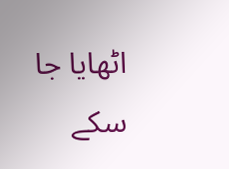اٹھایا جا سکے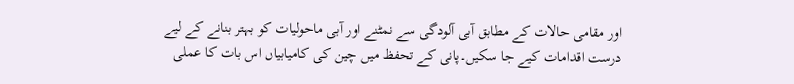اور مقامی حالات کے مطابق آبی آلودگی سے نمٹنے اور آبی ماحولیات کو بہتر بنانے کے لیے درست اقدامات کیے جا سکیں۔پانی کے تحفظ میں چین کی کامیابیاں اس بات کا عملی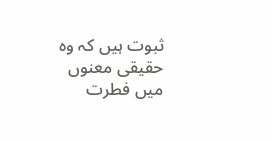ثبوت ہیں کہ وہ حقیقی معنوں میں فطرت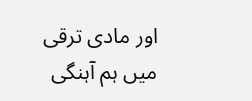اور مادی ترقی میں ہم آہنگی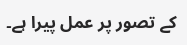کے تصور پر عمل پیرا ہے۔